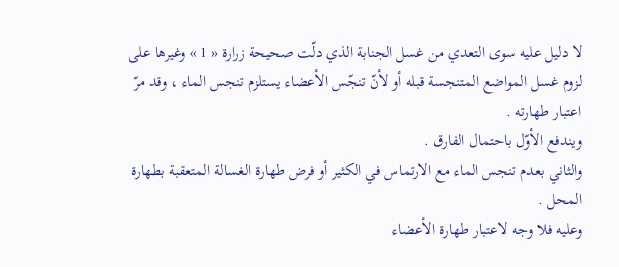لا دليل عليه سوى التعدي من غسل الجنابة الذي دلّت صحيحة زرارة « 1 » وغيرها على لزوم غسل المواضع المتنجسة قبله أو لأنّ تنجّس الأعضاء يستلزم تنجس الماء ، وقد مرّ اعتبار طهارته .
ويندفع الأوّل باحتمال الفارق .
والثاني بعدم تنجس الماء مع الارتماس في الكثير أو فرض طهارة الغسالة المتعقبة بطهارة المحل .
وعليه فلا وجه لاعتبار طهارة الأعضاء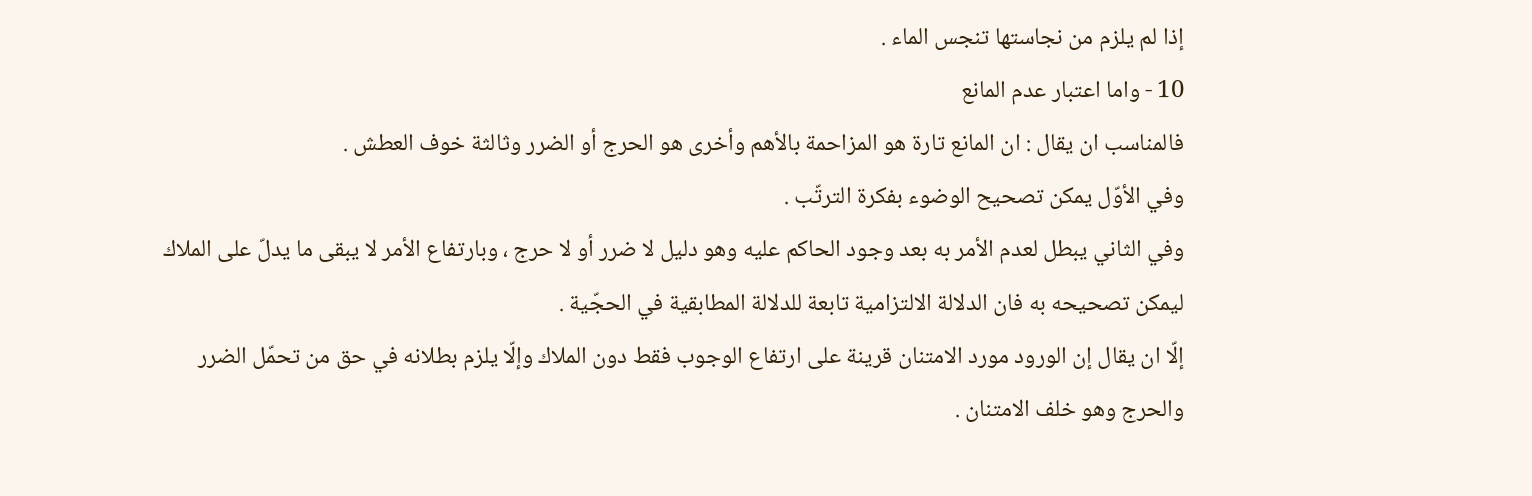إذا لم يلزم من نجاستها تنجس الماء .
10 - واما اعتبار عدم المانع
فالمناسب ان يقال : ان المانع تارة هو المزاحمة بالأهم وأخرى هو الحرج أو الضرر وثالثة خوف العطش .
وفي الأوّل يمكن تصحيح الوضوء بفكرة الترتّب .
وفي الثاني يبطل لعدم الأمر به بعد وجود الحاكم عليه وهو دليل لا ضرر أو لا حرج ، وبارتفاع الأمر لا يبقى ما يدلّ على الملاك ليمكن تصحيحه به فان الدلالة الالتزامية تابعة للدلالة المطابقية في الحجّية .
إلّا ان يقال إن الورود مورد الامتنان قرينة على ارتفاع الوجوب فقط دون الملاك وإلّا يلزم بطلانه في حق من تحمّل الضرر والحرج وهو خلف الامتنان .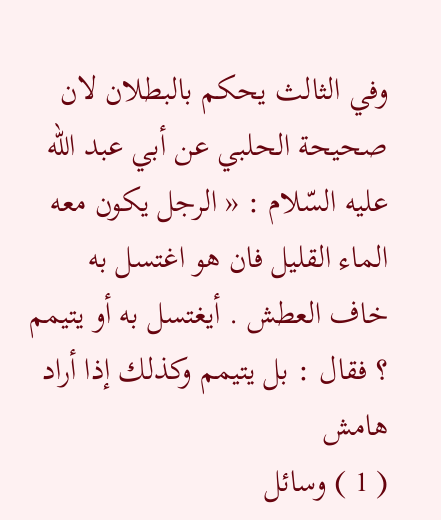وفي الثالث يحكم بالبطلان لان صحيحة الحلبي عن أبي عبد اللّه عليه السّلام : « الرجل يكون معه الماء القليل فان هو اغتسل به خاف العطش . أيغتسل به أو يتيمم ؟ فقال : بل يتيمم وكذلك إذا أراد
هامش
( 1 ) وسائل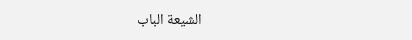الشيعة الباب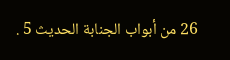26 من أبواب الجنابة الحديث 5 .